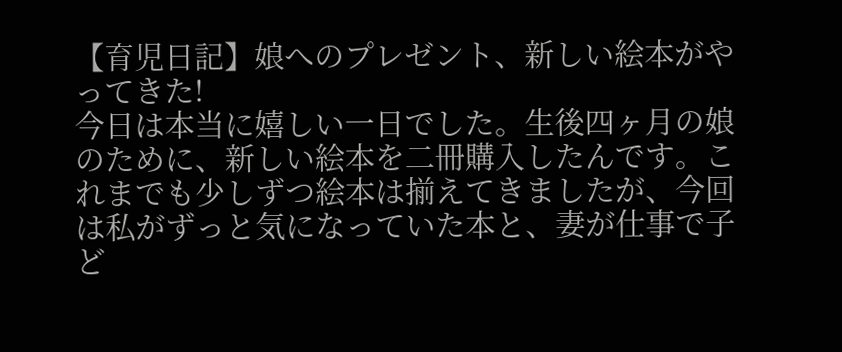【育児日記】娘へのプレゼント、新しい絵本がやってきた!
今日は本当に嬉しい一日でした。生後四ヶ月の娘のために、新しい絵本を二冊購入したんです。これまでも少しずつ絵本は揃えてきましたが、今回は私がずっと気になっていた本と、妻が仕事で子ど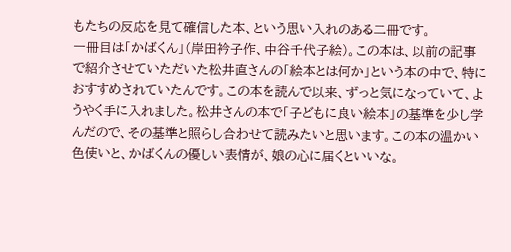もたちの反応を見て確信した本、という思い入れのある二冊です。
一冊目は「かばくん」(岸田衿子作、中谷千代子絵)。この本は、以前の記事で紹介させていただいた松井直さんの「絵本とは何か」という本の中で、特におすすめされていたんです。この本を読んで以来、ずっと気になっていて、ようやく手に入れました。松井さんの本で「子どもに良い絵本」の基準を少し学んだので、その基準と照らし合わせて読みたいと思います。この本の温かい色使いと、かばくんの優しい表情が、娘の心に届くといいな。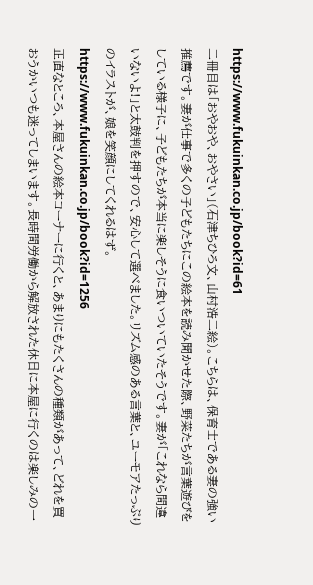https://www.fukuinkan.co.jp/book?id=61
二冊目は「おやおや、おやさい」(石津ちひろ文、山村浩二絵)。こちらは、保育士である妻の強い推薦です。妻が仕事で多くの子どもたちにこの絵本を読み聞かせた際、野菜たちが言葉遊びをしている様子に、子どもたちが本当に楽しそうに食いついていたそうです。妻が「これなら間違いないよ!」と太鼓判を押すので、安心して選べました。リズム感のある言葉と、ユーモアたっぷりのイラストが、娘を笑顔にしてくれるはず。
https://www.fukuinkan.co.jp/book?id=1256
正直なところ、本屋さんの絵本コーナーに行くと、あまりにもたくさんの種類があって、どれを買おうかいつも迷ってしまいます。長時間労働から解放された休日に本屋に行くのは楽しみの一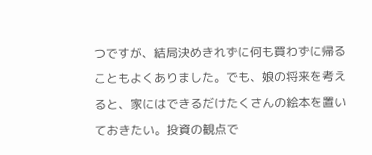つですが、結局決めきれずに何も買わずに帰ることもよくありました。でも、娘の将来を考えると、家にはできるだけたくさんの絵本を置いておきたい。投資の観点で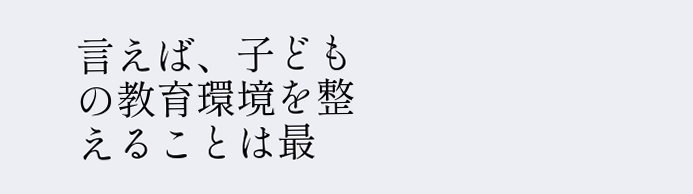言えば、子どもの教育環境を整えることは最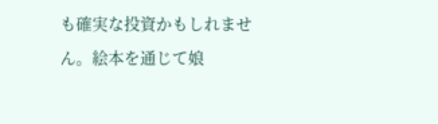も確実な投資かもしれません。絵本を通じて娘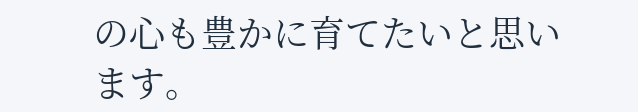の心も豊かに育てたいと思います。